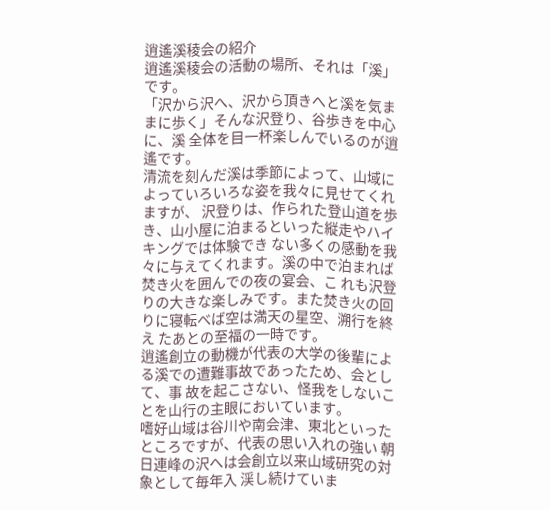逍遙溪稜会の紹介
逍遙溪稜会の活動の場所、それは「溪」です。
「沢から沢へ、沢から頂きへと溪を気ままに歩く」そんな沢登り、谷歩きを中心に、溪 全体を目一杯楽しんでいるのが逍遙です。
清流を刻んだ溪は季節によって、山域によっていろいろな姿を我々に見せてくれますが、 沢登りは、作られた登山道を歩き、山小屋に泊まるといった縦走やハイキングでは体験でき ない多くの感動を我々に与えてくれます。溪の中で泊まれば焚き火を囲んでの夜の宴会、こ れも沢登りの大きな楽しみです。また焚き火の回りに寝転べば空は満天の星空、溯行を終え たあとの至福の一時です。
逍遙創立の動機が代表の大学の後輩による溪での遭難事故であったため、会として、事 故を起こさない、怪我をしないことを山行の主眼においています。
嗜好山域は谷川や南会津、東北といったところですが、代表の思い入れの強い 朝日連峰の沢へは会創立以来山域研究の対象として毎年入 渓し続けていま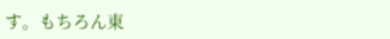す。もちろん東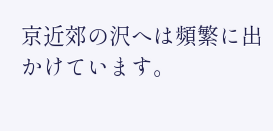京近郊の沢へは頻繁に出かけています。